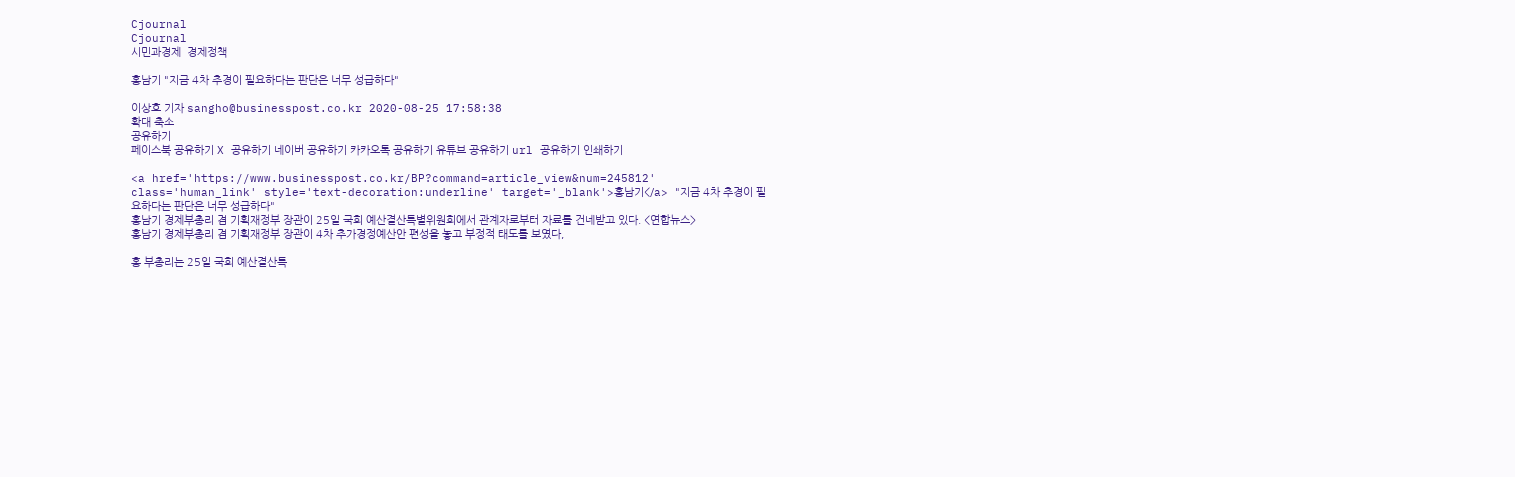Cjournal
Cjournal
시민과경제  경제정책

홍남기 "지금 4차 추경이 필요하다는 판단은 너무 성급하다"

이상호 기자 sangho@businesspost.co.kr 2020-08-25 17:58:38
확대 축소
공유하기
페이스북 공유하기 X 공유하기 네이버 공유하기 카카오톡 공유하기 유튜브 공유하기 url 공유하기 인쇄하기

<a href='https://www.businesspost.co.kr/BP?command=article_view&num=245812' class='human_link' style='text-decoration:underline' target='_blank'>홍남기</a> "지금 4차 추경이 필요하다는 판단은 너무 성급하다"
홍남기 경제부총리 겸 기획재정부 장관이 25일 국회 예산결산특별위원회에서 관계자로부터 자료를 건네받고 있다. <연합뉴스>
홍남기 경제부총리 겸 기획재정부 장관이 4차 추가경정예산안 편성을 놓고 부정적 태도를 보였다,

홍 부총리는 25일 국회 예산결산특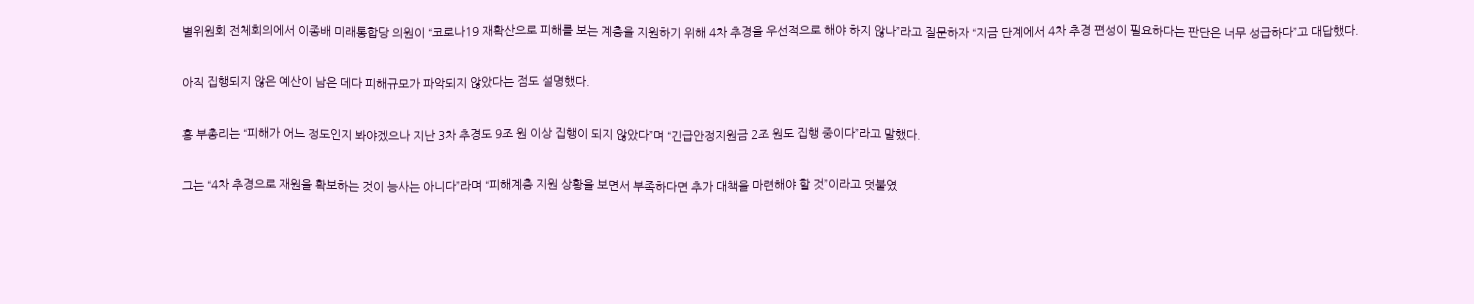별위원회 전체회의에서 이종배 미래통합당 의원이 “코로나19 재확산으로 피해를 보는 계층을 지원하기 위해 4차 추경을 우선적으로 해야 하지 않나”라고 질문하자 “지금 단계에서 4차 추경 편성이 필요하다는 판단은 너무 성급하다”고 대답했다.

아직 집행되지 않은 예산이 남은 데다 피해규모가 파악되지 않았다는 점도 설명했다.

홍 부총리는 “피해가 어느 정도인지 봐야겠으나 지난 3차 추경도 9조 원 이상 집행이 되지 않았다”며 “긴급안정지원금 2조 원도 집행 중이다”라고 말했다.

그는 “4차 추경으로 재원을 확보하는 것이 능사는 아니다”라며 “피해계층 지원 상황을 보면서 부족하다면 추가 대책을 마련해야 할 것”이라고 덧붙였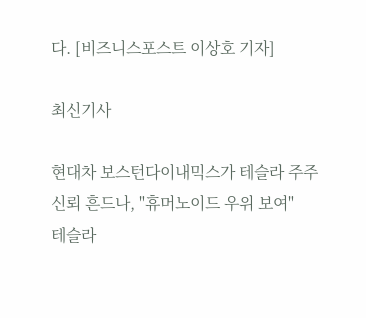다. [비즈니스포스트 이상호 기자]

최신기사

현대차 보스턴다이내믹스가 테슬라 주주 신뢰 흔드나, "휴머노이드 우위 보여"
테슬라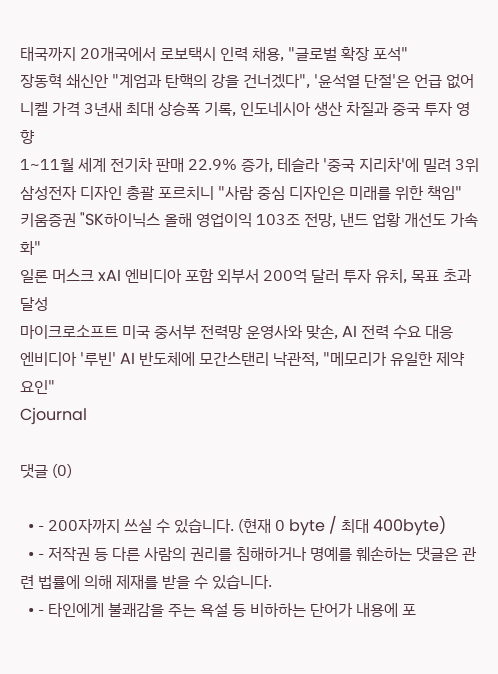태국까지 20개국에서 로보택시 인력 채용, "글로벌 확장 포석"
장동혁 쇄신안 "계엄과 탄핵의 강을 건너겠다", '윤석열 단절'은 언급 없어
니켈 가격 3년새 최대 상승폭 기록, 인도네시아 생산 차질과 중국 투자 영향
1~11월 세계 전기차 판매 22.9% 증가, 테슬라 '중국 지리차'에 밀려 3위
삼성전자 디자인 총괄 포르치니 "사람 중심 디자인은 미래를 위한 책임"
키움증권 "SK하이닉스 올해 영업이익 103조 전망, 낸드 업황 개선도 가속화"
일론 머스크 xAI 엔비디아 포함 외부서 200억 달러 투자 유치, 목표 초과달성
마이크로소프트 미국 중서부 전력망 운영사와 맞손, AI 전력 수요 대응
엔비디아 '루빈' AI 반도체에 모간스탠리 낙관적, "메모리가 유일한 제약 요인"
Cjournal

댓글 (0)

  • - 200자까지 쓰실 수 있습니다. (현재 0 byte / 최대 400byte)
  • - 저작권 등 다른 사람의 권리를 침해하거나 명예를 훼손하는 댓글은 관련 법률에 의해 제재를 받을 수 있습니다.
  • - 타인에게 불쾌감을 주는 욕설 등 비하하는 단어가 내용에 포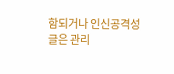함되거나 인신공격성 글은 관리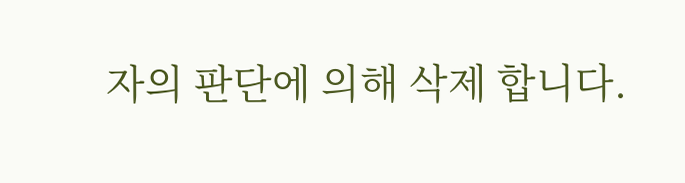자의 판단에 의해 삭제 합니다.